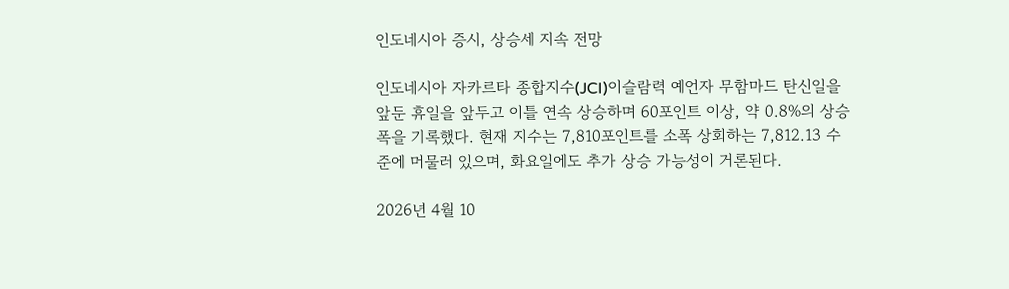인도네시아 증시, 상승세 지속 전망

인도네시아 자카르타 종합지수(JCI)이슬람력 예언자 무함마드 탄신일을 앞둔 휴일을 앞두고 이틀 연속 상승하며 60포인트 이상, 약 0.8%의 상승폭을 기록했다. 현재 지수는 7,810포인트를 소폭 상회하는 7,812.13 수준에 머물러 있으며, 화요일에도 추가 상승 가능성이 거론된다.

2026년 4월 10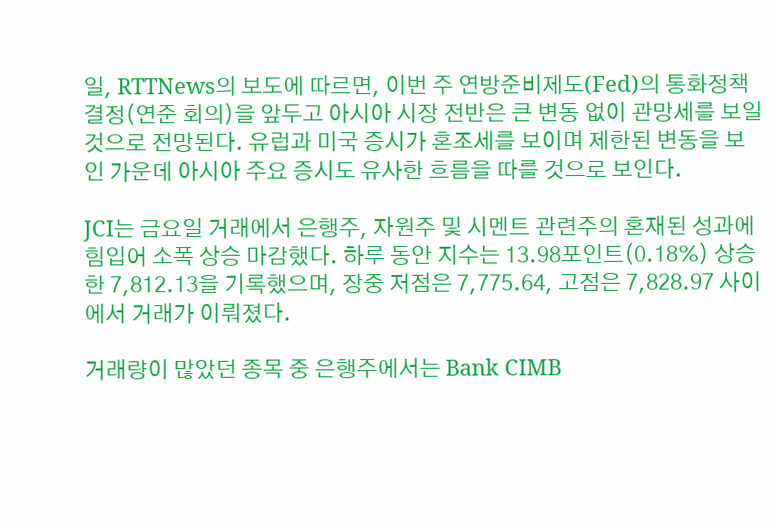일, RTTNews의 보도에 따르면, 이번 주 연방준비제도(Fed)의 통화정책 결정(연준 회의)을 앞두고 아시아 시장 전반은 큰 변동 없이 관망세를 보일 것으로 전망된다. 유럽과 미국 증시가 혼조세를 보이며 제한된 변동을 보인 가운데 아시아 주요 증시도 유사한 흐름을 따를 것으로 보인다.

JCI는 금요일 거래에서 은행주, 자원주 및 시멘트 관련주의 혼재된 성과에 힘입어 소폭 상승 마감했다. 하루 동안 지수는 13.98포인트(0.18%) 상승한 7,812.13을 기록했으며, 장중 저점은 7,775.64, 고점은 7,828.97 사이에서 거래가 이뤄졌다.

거래량이 많았던 종목 중 은행주에서는 Bank CIMB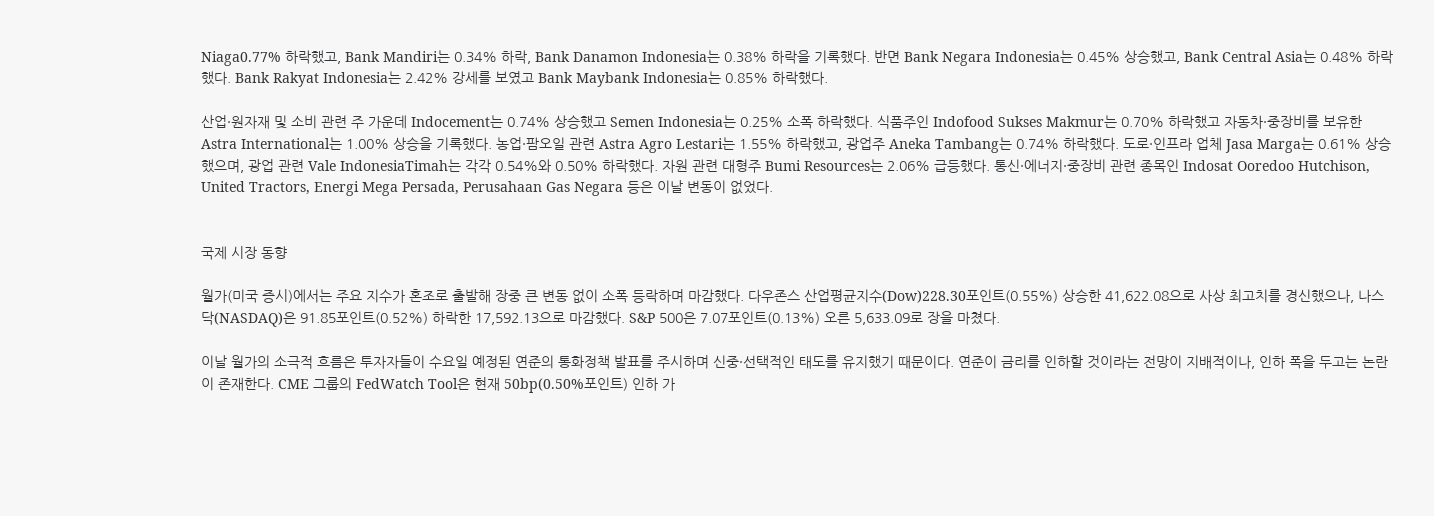Niaga0.77% 하락했고, Bank Mandiri는 0.34% 하락, Bank Danamon Indonesia는 0.38% 하락을 기록했다. 반면 Bank Negara Indonesia는 0.45% 상승했고, Bank Central Asia는 0.48% 하락했다. Bank Rakyat Indonesia는 2.42% 강세를 보였고 Bank Maybank Indonesia는 0.85% 하락했다.

산업·원자재 및 소비 관련 주 가운데 Indocement는 0.74% 상승했고 Semen Indonesia는 0.25% 소폭 하락했다. 식품주인 Indofood Sukses Makmur는 0.70% 하락했고 자동차·중장비를 보유한 Astra International는 1.00% 상승을 기록했다. 농업·팜오일 관련 Astra Agro Lestari는 1.55% 하락했고, 광업주 Aneka Tambang는 0.74% 하락했다. 도로·인프라 업체 Jasa Marga는 0.61% 상승했으며, 광업 관련 Vale IndonesiaTimah는 각각 0.54%와 0.50% 하락했다. 자원 관련 대형주 Bumi Resources는 2.06% 급등했다. 통신·에너지·중장비 관련 종목인 Indosat Ooredoo Hutchison, United Tractors, Energi Mega Persada, Perusahaan Gas Negara 등은 이날 변동이 없었다.


국제 시장 동향

월가(미국 증시)에서는 주요 지수가 혼조로 출발해 장중 큰 변동 없이 소폭 등락하며 마감했다. 다우존스 산업평균지수(Dow)228.30포인트(0.55%) 상승한 41,622.08으로 사상 최고치를 경신했으나, 나스닥(NASDAQ)은 91.85포인트(0.52%) 하락한 17,592.13으로 마감했다. S&P 500은 7.07포인트(0.13%) 오른 5,633.09로 장을 마쳤다.

이날 월가의 소극적 흐름은 투자자들이 수요일 예정된 연준의 통화정책 발표를 주시하며 신중·선택적인 태도를 유지했기 때문이다. 연준이 금리를 인하할 것이라는 전망이 지배적이나, 인하 폭을 두고는 논란이 존재한다. CME 그룹의 FedWatch Tool은 현재 50bp(0.50%포인트) 인하 가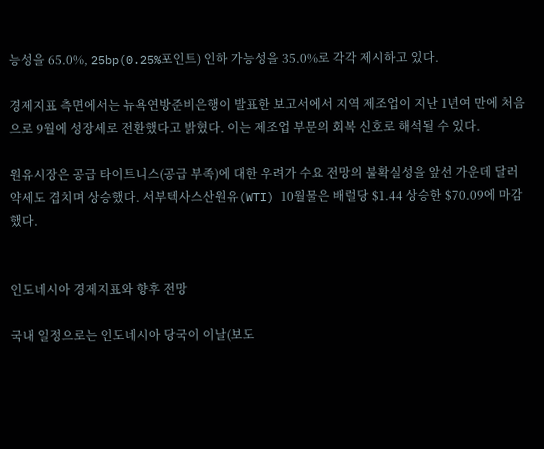능성을 65.0%, 25bp(0.25%포인트) 인하 가능성을 35.0%로 각각 제시하고 있다.

경제지표 측면에서는 뉴욕연방준비은행이 발표한 보고서에서 지역 제조업이 지난 1년여 만에 처음으로 9월에 성장세로 전환했다고 밝혔다. 이는 제조업 부문의 회복 신호로 해석될 수 있다.

원유시장은 공급 타이트니스(공급 부족)에 대한 우려가 수요 전망의 불확실성을 앞선 가운데 달러 약세도 겹치며 상승했다. 서부텍사스산원유(WTI) 10월물은 배럴당 $1.44 상승한 $70.09에 마감했다.


인도네시아 경제지표와 향후 전망

국내 일정으로는 인도네시아 당국이 이날(보도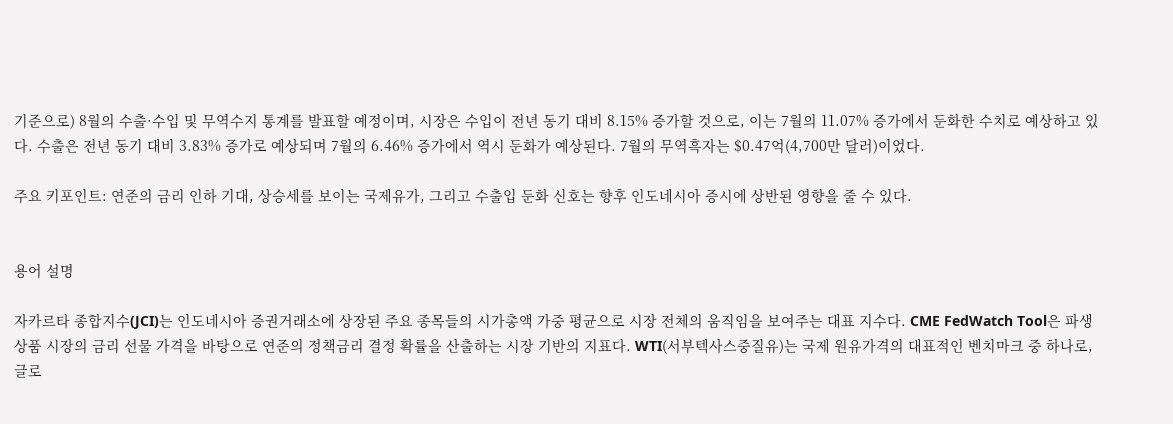기준으로) 8월의 수출·수입 및 무역수지 통계를 발표할 예정이며, 시장은 수입이 전년 동기 대비 8.15% 증가할 것으로, 이는 7월의 11.07% 증가에서 둔화한 수치로 예상하고 있다. 수출은 전년 동기 대비 3.83% 증가로 예상되며 7월의 6.46% 증가에서 역시 둔화가 예상된다. 7월의 무역흑자는 $0.47억(4,700만 달러)이었다.

주요 키포인트: 연준의 금리 인하 기대, 상승세를 보이는 국제유가, 그리고 수출입 둔화 신호는 향후 인도네시아 증시에 상반된 영향을 줄 수 있다.


용어 설명

자카르타 종합지수(JCI)는 인도네시아 증권거래소에 상장된 주요 종목들의 시가총액 가중 평균으로 시장 전체의 움직임을 보여주는 대표 지수다. CME FedWatch Tool은 파생상품 시장의 금리 선물 가격을 바탕으로 연준의 정책금리 결정 확률을 산출하는 시장 기반의 지표다. WTI(서부텍사스중질유)는 국제 원유가격의 대표적인 벤치마크 중 하나로, 글로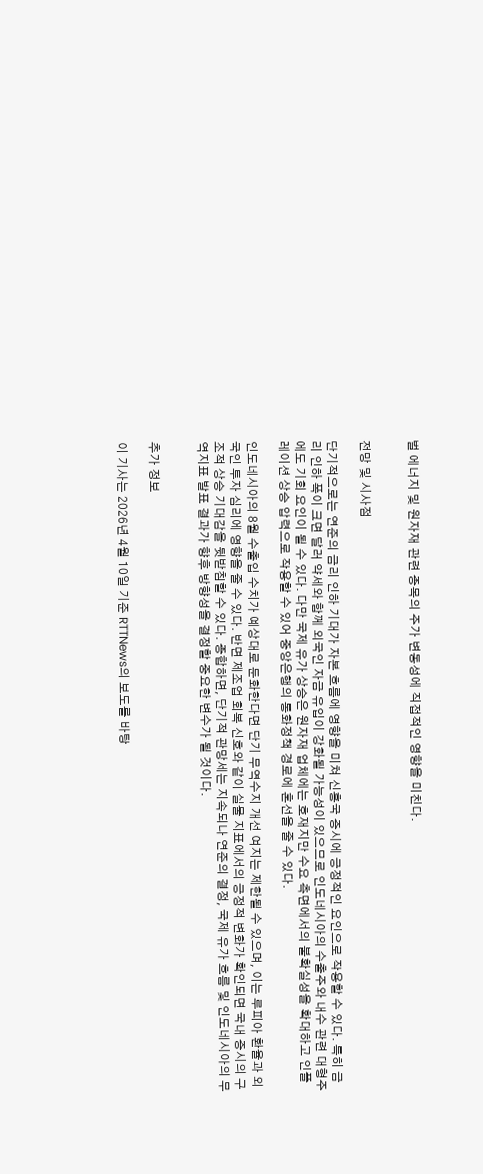벌 에너지 및 원자재 관련 종목의 주가 변동성에 직접적인 영향을 미친다.


전망 및 시사점

단기적으로는 연준의 금리 인하 기대가 자본 흐름에 영향을 미쳐 신흥국 증시에 긍정적인 요인으로 작용할 수 있다. 특히 금리 인하 폭이 크면 달러 약세와 함께 외국인 자금 유입이 강화될 가능성이 있으므로 인도네시아의 수출주와 내수 관련 대형주에도 기회 요인이 될 수 있다. 다만 국제 유가 상승은 원자재 업체에는 호재지만 수요 측면에서의 불확실성을 확대하고 인플레이션 상승 압력으로 작용할 수 있어 중앙은행의 통화정책 경로에 혼선을 줄 수 있다.

인도네시아의 8월 수출입 수치가 예상대로 둔화한다면 단기 무역수지 개선 여지는 제한될 수 있으며, 이는 루피아 환율과 외국인 투자 심리에 영향을 줄 수 있다. 반면 제조업 회복 신호와 같이 실물 지표에서의 긍정적 변화가 확인되면 국내 증시의 구조적 상승 기대감을 뒷받침할 수 있다. 종합하면, 단기적 관망세는 지속되나 연준의 결정, 국제 유가 흐름 및 인도네시아의 무역지표 발표 결과가 향후 방향성을 결정할 중요한 변수가 될 것이다.


추가 정보

이 기사는 2026년 4월 10일 기준 RTTNews의 보도를 바탕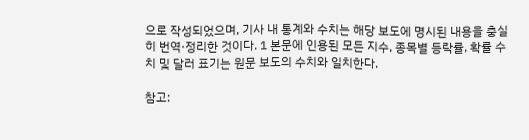으로 작성되었으며, 기사 내 통계와 수치는 해당 보도에 명시된 내용을 충실히 번역·정리한 것이다. 1 본문에 인용된 모든 지수, 종목별 등락률, 확률 수치 및 달러 표기는 원문 보도의 수치와 일치한다.

참고: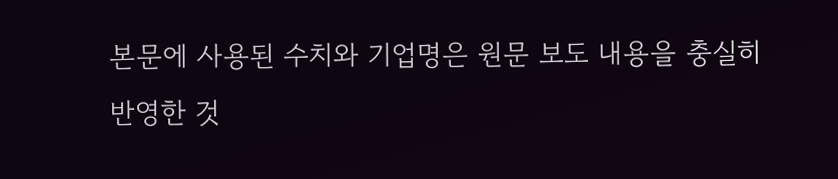본문에 사용된 수치와 기업명은 원문 보도 내용을 충실히 반영한 것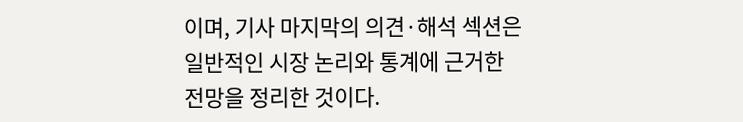이며, 기사 마지막의 의견·해석 섹션은 일반적인 시장 논리와 통계에 근거한 전망을 정리한 것이다.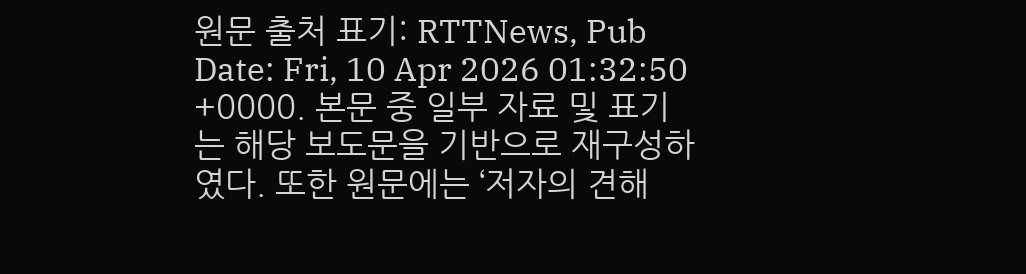원문 출처 표기: RTTNews, Pub Date: Fri, 10 Apr 2026 01:32:50 +0000. 본문 중 일부 자료 및 표기는 해당 보도문을 기반으로 재구성하였다. 또한 원문에는 ‘저자의 견해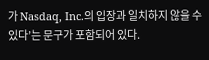가 Nasdaq, Inc.의 입장과 일치하지 않을 수 있다’는 문구가 포함되어 있다.